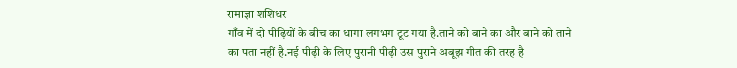रामाज्ञा शशिधर
गाँव में दो पीढ़ियों के बीच का धागा लगभग टूट गया है.ताने को बाने का और बाने को ताने का पता नहीं है.नई पीढ़ी के लिए पुरानी पीढ़ी उस पुराने अबूझ गीत की तरह है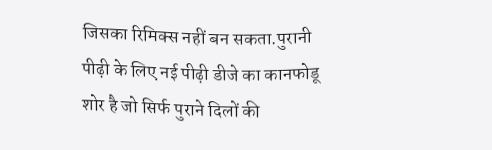जिसका रिमिक्स नहीं बन सकता.पुरानी पीढ़ी के लिए नई पीढ़ी डीजे का कानफोडू शोर है जो सिर्फ पुराने दिलों की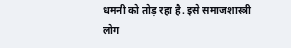धमनी को तोड़ रहा है. इसे समाजशास्त्री लोग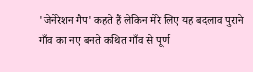'जेनेरेशन गैप' कहते हैं लेकिन मेरे लिए यह बदलाव पुराने गाँव का नए बनते कथित गाँव से पूर्ण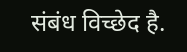संबंध विच्छेद है.